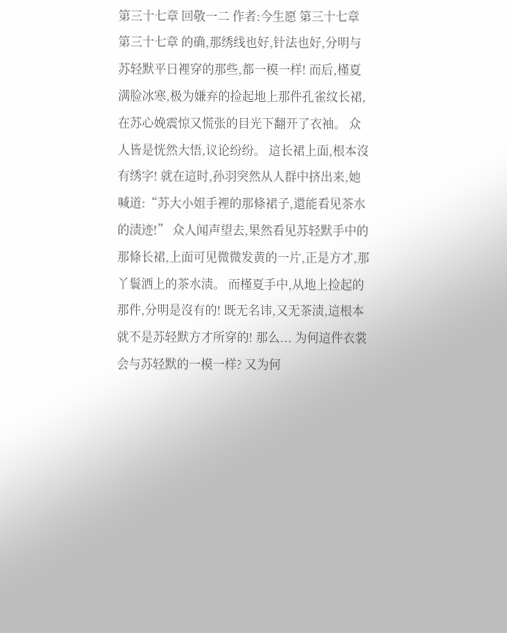第三十七章 回敬一二 作者:今生愿 第三十七章 第三十七章 的确,那绣线也好,针法也好,分明与苏轻默平日裡穿的那些,都一模一样! 而后,槿夏满脸冰寒,极为嫌弃的捡起地上那件孔雀纹长裙,在苏心娩震惊又慌张的目光下翻开了衣袖。 众人皆是恍然大悟,议论纷纷。 這长裙上面,根本沒有绣字! 就在這时,孙羽突然从人群中挤出来,她喊道:“苏大小姐手裡的那條裙子,還能看见茶水的渍迹!” 众人闻声望去,果然看见苏轻默手中的那條长裙,上面可见微微发黄的一片,正是方才,那丫鬟洒上的茶水渍。 而槿夏手中,从地上捡起的那件,分明是沒有的! 既无名讳,又无茶渍,這根本就不是苏轻默方才所穿的! 那么... 为何這件衣裳会与苏轻默的一模一样? 又为何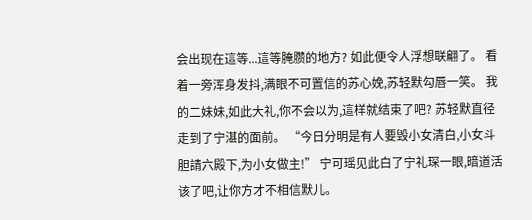会出现在這等...這等腌臜的地方? 如此便令人浮想联翩了。 看着一旁浑身发抖,满眼不可置信的苏心娩,苏轻默勾唇一笑。 我的二妹妹,如此大礼,你不会以为,這样就结束了吧? 苏轻默直径走到了宁湛的面前。 “今日分明是有人要毁小女清白,小女斗胆請六殿下,为小女做主!” 宁可瑶见此白了宁礼琛一眼,暗道活该了吧,让你方才不相信默儿。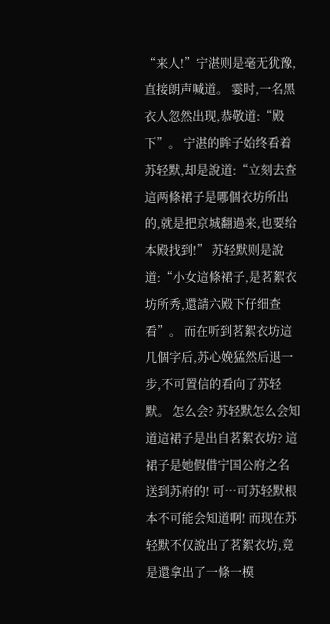“来人!”宁湛则是毫无犹豫,直接朗声喊道。 霎时,一名黑衣人忽然出现,恭敬道:“殿下”。 宁湛的眸子始终看着苏轻默,却是說道:“立刻去查這两條裙子是哪個衣坊所出的,就是把京城翻過来,也要给本殿找到!” 苏轻默则是說道:“小女這條裙子,是茗絮衣坊所秀,還請六殿下仔细查看”。 而在听到茗絮衣坊這几個字后,苏心娩猛然后退一步,不可置信的看向了苏轻默。 怎么会? 苏轻默怎么会知道這裙子是出自茗絮衣坊? 這裙子是她假借宁国公府之名送到苏府的! 可…可苏轻默根本不可能会知道啊! 而现在苏轻默不仅說出了茗絮衣坊,竟是還拿出了一條一模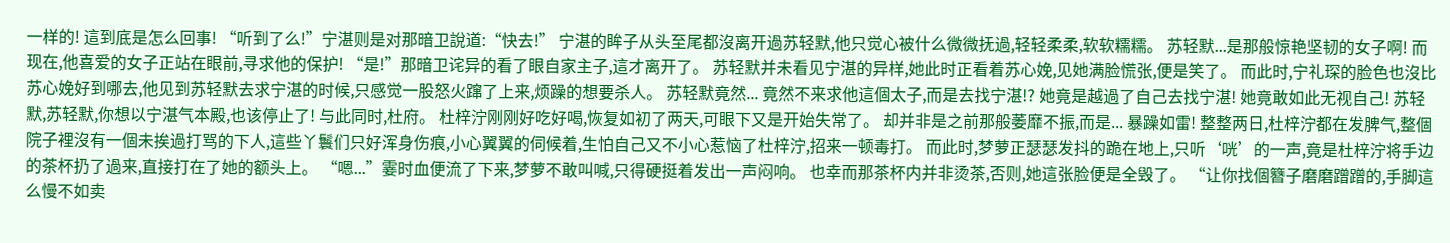一样的! 這到底是怎么回事! “听到了么!”宁湛则是对那暗卫說道:“快去!” 宁湛的眸子从头至尾都沒离开過苏轻默,他只觉心被什么微微抚過,轻轻柔柔,软软糯糯。 苏轻默...是那般惊艳坚韧的女子啊! 而现在,他喜爱的女子正站在眼前,寻求他的保护! “是!”那暗卫诧异的看了眼自家主子,這才离开了。 苏轻默并未看见宁湛的异样,她此时正看着苏心娩,见她满脸慌张,便是笑了。 而此时,宁礼琛的脸色也沒比苏心娩好到哪去,他见到苏轻默去求宁湛的时候,只感觉一股怒火蹿了上来,烦躁的想要杀人。 苏轻默竟然... 竟然不来求他這個太子,而是去找宁湛!? 她竟是越過了自己去找宁湛! 她竟敢如此无视自己! 苏轻默,苏轻默,你想以宁湛气本殿,也该停止了! 与此同时,杜府。 杜梓泞刚刚好吃好喝,恢复如初了两天,可眼下又是开始失常了。 却并非是之前那般萎靡不振,而是... 暴躁如雷! 整整两日,杜梓泞都在发脾气,整個院子裡沒有一個未挨過打骂的下人,這些丫鬟们只好浑身伤痕,小心翼翼的伺候着,生怕自己又不小心惹恼了杜梓泞,招来一顿毒打。 而此时,梦萝正瑟瑟发抖的跪在地上,只听‘咣’的一声,竟是杜梓泞将手边的茶杯扔了過来,直接打在了她的额头上。 “嗯...”霎时血便流了下来,梦萝不敢叫喊,只得硬挺着发出一声闷响。 也幸而那茶杯内并非烫茶,否则,她這张脸便是全毁了。 “让你找個簪子磨磨蹭蹭的,手脚這么慢不如卖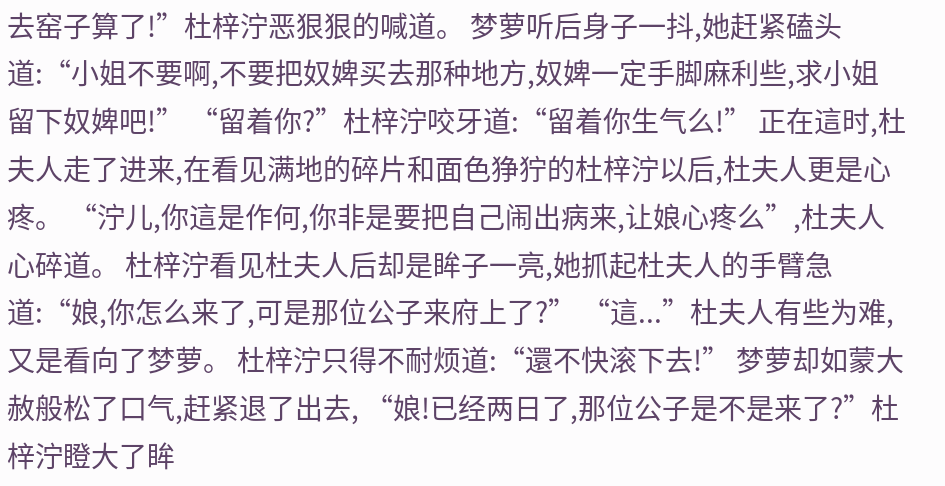去窑子算了!”杜梓泞恶狠狠的喊道。 梦萝听后身子一抖,她赶紧磕头道:“小姐不要啊,不要把奴婢买去那种地方,奴婢一定手脚麻利些,求小姐留下奴婢吧!” “留着你?”杜梓泞咬牙道:“留着你生气么!” 正在這时,杜夫人走了进来,在看见满地的碎片和面色狰狞的杜梓泞以后,杜夫人更是心疼。 “泞儿,你這是作何,你非是要把自己闹出病来,让娘心疼么”,杜夫人心碎道。 杜梓泞看见杜夫人后却是眸子一亮,她抓起杜夫人的手臂急道:“娘,你怎么来了,可是那位公子来府上了?” “這...”杜夫人有些为难,又是看向了梦萝。 杜梓泞只得不耐烦道:“還不快滚下去!” 梦萝却如蒙大赦般松了口气,赶紧退了出去, “娘!已经两日了,那位公子是不是来了?”杜梓泞瞪大了眸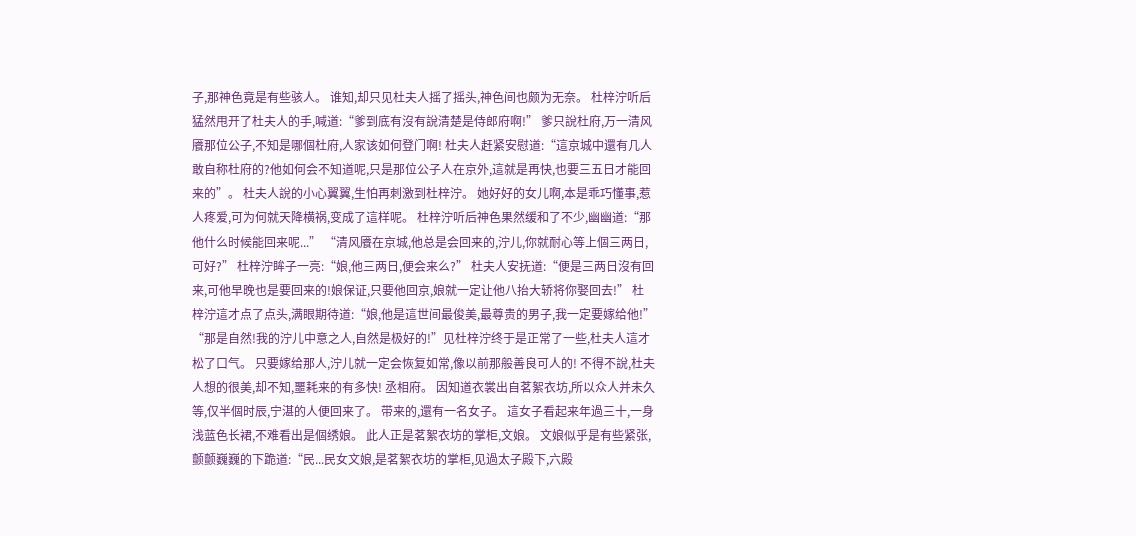子,那神色竟是有些骇人。 谁知,却只见杜夫人摇了摇头,神色间也颇为无奈。 杜梓泞听后猛然甩开了杜夫人的手,喊道:“爹到底有沒有說清楚是侍郎府啊!” 爹只說杜府,万一清风餍那位公子,不知是哪個杜府,人家该如何登门啊! 杜夫人赶紧安慰道:“這京城中還有几人敢自称杜府的?他如何会不知道呢,只是那位公子人在京外,這就是再快,也要三五日才能回来的”。 杜夫人說的小心翼翼,生怕再刺激到杜梓泞。 她好好的女儿啊,本是乖巧懂事,惹人疼爱,可为何就天降横祸,变成了這样呢。 杜梓泞听后神色果然缓和了不少,幽幽道:“那他什么时候能回来呢...” “清风餍在京城,他总是会回来的,泞儿,你就耐心等上個三两日,可好?” 杜梓泞眸子一亮:“娘,他三两日,便会来么?” 杜夫人安抚道:“便是三两日沒有回来,可他早晚也是要回来的!娘保证,只要他回京,娘就一定让他八抬大轿将你娶回去!” 杜梓泞這才点了点头,满眼期待道:“娘,他是這世间最俊美,最尊贵的男子,我一定要嫁给他!” “那是自然!我的泞儿中意之人,自然是极好的!”见杜梓泞终于是正常了一些,杜夫人這才松了口气。 只要嫁给那人,泞儿就一定会恢复如常,像以前那般善良可人的! 不得不說,杜夫人想的很美,却不知,噩耗来的有多快! 丞相府。 因知道衣裳出自茗絮衣坊,所以众人并未久等,仅半個时辰,宁湛的人便回来了。 带来的,還有一名女子。 這女子看起来年過三十,一身浅蓝色长裙,不难看出是個绣娘。 此人正是茗絮衣坊的掌柜,文娘。 文娘似乎是有些紧张,颤颤巍巍的下跪道:“民...民女文娘,是茗絮衣坊的掌柜,见過太子殿下,六殿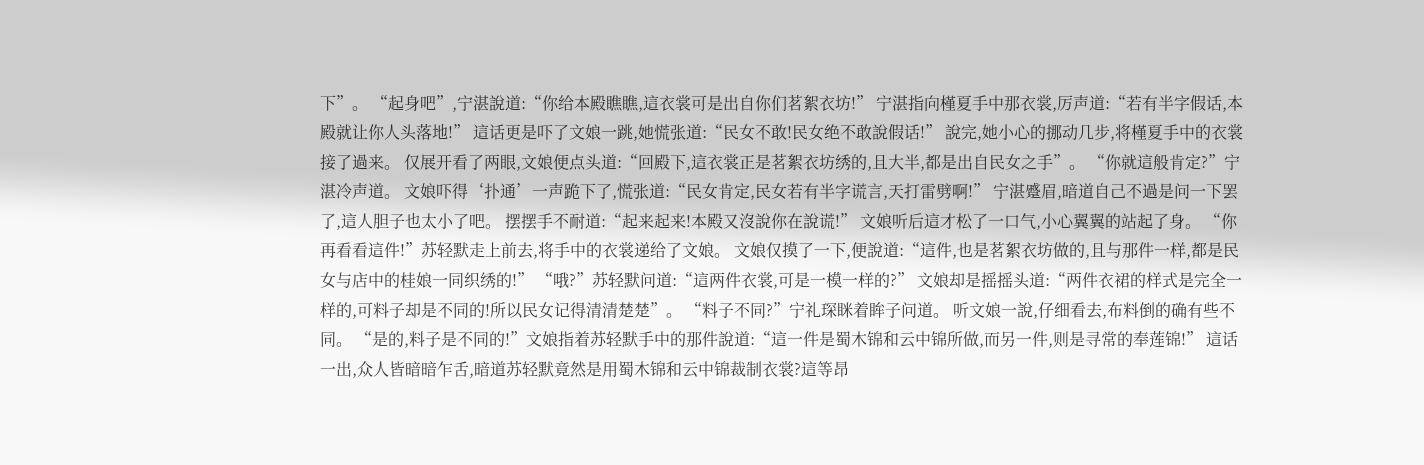下”。 “起身吧”,宁湛說道:“你给本殿瞧瞧,這衣裳可是出自你们茗絮衣坊!” 宁湛指向槿夏手中那衣裳,厉声道:“若有半字假话,本殿就让你人头落地!” 這话更是吓了文娘一跳,她慌张道:“民女不敢!民女绝不敢說假话!” 說完,她小心的挪动几步,将槿夏手中的衣裳接了過来。 仅展开看了两眼,文娘便点头道:“回殿下,這衣裳正是茗絮衣坊绣的,且大半,都是出自民女之手”。 “你就這般肯定?”宁湛冷声道。 文娘吓得‘扑通’一声跪下了,慌张道:“民女肯定,民女若有半字谎言,天打雷劈啊!” 宁湛蹙眉,暗道自己不過是问一下罢了,這人胆子也太小了吧。 摆摆手不耐道:“起来起来!本殿又沒說你在說谎!” 文娘听后這才松了一口气,小心翼翼的站起了身。 “你再看看這件!”苏轻默走上前去,将手中的衣裳递给了文娘。 文娘仅摸了一下,便說道:“這件,也是茗絮衣坊做的,且与那件一样,都是民女与店中的桂娘一同织绣的!” “哦?”苏轻默问道:“這两件衣裳,可是一模一样的?” 文娘却是摇摇头道:“两件衣裙的样式是完全一样的,可料子却是不同的!所以民女记得清清楚楚”。 “料子不同?”宁礼琛眯着眸子问道。 听文娘一說,仔细看去,布料倒的确有些不同。 “是的,料子是不同的!”文娘指着苏轻默手中的那件說道:“這一件是蜀木锦和云中锦所做,而另一件,则是寻常的奉莲锦!” 這话一出,众人皆暗暗乍舌,暗道苏轻默竟然是用蜀木锦和云中锦裁制衣裳?這等昂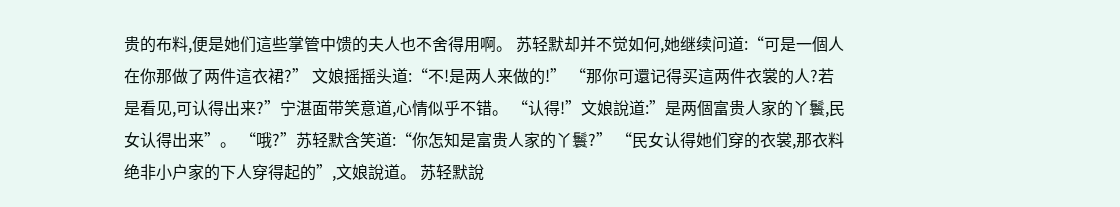贵的布料,便是她们這些掌管中馈的夫人也不舍得用啊。 苏轻默却并不觉如何,她继续问道:“可是一個人在你那做了两件這衣裙?” 文娘摇摇头道:“不!是两人来做的!” “那你可還记得买這两件衣裳的人?若是看见,可认得出来?”宁湛面带笑意道,心情似乎不错。 “认得!”文娘說道:”是两個富贵人家的丫鬟,民女认得出来”。 “哦?”苏轻默含笑道:“你怎知是富贵人家的丫鬟?” “民女认得她们穿的衣裳,那衣料绝非小户家的下人穿得起的”,文娘說道。 苏轻默說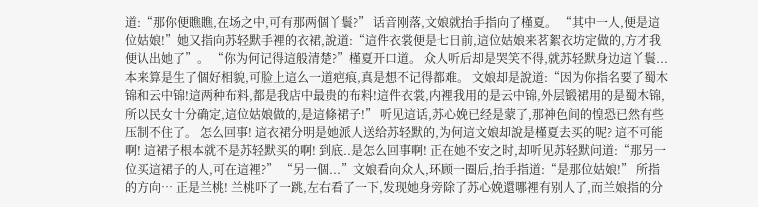道:“那你便瞧瞧,在场之中,可有那两個丫鬟?” 话音刚落,文娘就抬手指向了槿夏。 “其中一人,便是這位姑娘!”她又指向苏轻默手裡的衣裙,說道:“這件衣裳便是七日前,這位姑娘来茗絮衣坊定做的,方才我便认出她了”。 “你为何记得這般清楚?”槿夏开口道。 众人听后却是哭笑不得,就苏轻默身边這丫鬟... 本来算是生了個好相貌,可脸上這么一道疤痕,真是想不记得都难。 文娘却是說道:“因为你指名要了蜀木锦和云中锦!這两种布料,都是我店中最贵的布料!這件衣裳,内裡我用的是云中锦,外层锻裙用的是蜀木锦,所以民女十分确定,這位姑娘做的,是這條裙子!” 听见這话,苏心娩已经是蒙了,那神色间的惶恐已然有些压制不住了。 怎么回事! 這衣裙分明是她派人送给苏轻默的,为何這文娘却說是槿夏去买的呢? 這不可能啊! 這裙子根本就不是苏轻默买的啊! 到底..是怎么回事啊! 正在她不安之时,却听见苏轻默问道:“那另一位买這裙子的人,可在這裡?” “另一個...”文娘看向众人,环顾一圈后,抬手指道:“是那位姑娘!” 所指的方向… 正是兰桃! 兰桃吓了一跳,左右看了一下,发现她身旁除了苏心娩還哪裡有别人了,而兰娘指的分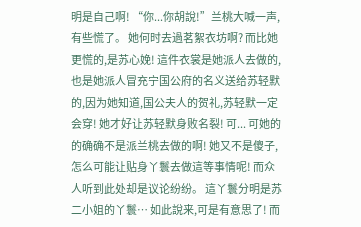明是自己啊! “你...你胡說!”兰桃大喊一声,有些慌了。 她何时去過茗絮衣坊啊? 而比她更慌的,是苏心娩! 這件衣裳是她派人去做的,也是她派人冒充宁国公府的名义送给苏轻默的,因为她知道,国公夫人的贺礼,苏轻默一定会穿! 她才好让苏轻默身败名裂! 可... 可她的的确确不是派兰桃去做的啊! 她又不是傻子,怎么可能让贴身丫鬟去做這等事情呢! 而众人听到此处却是议论纷纷。 這丫鬟分明是苏二小姐的丫鬟… 如此說来,可是有意思了! 而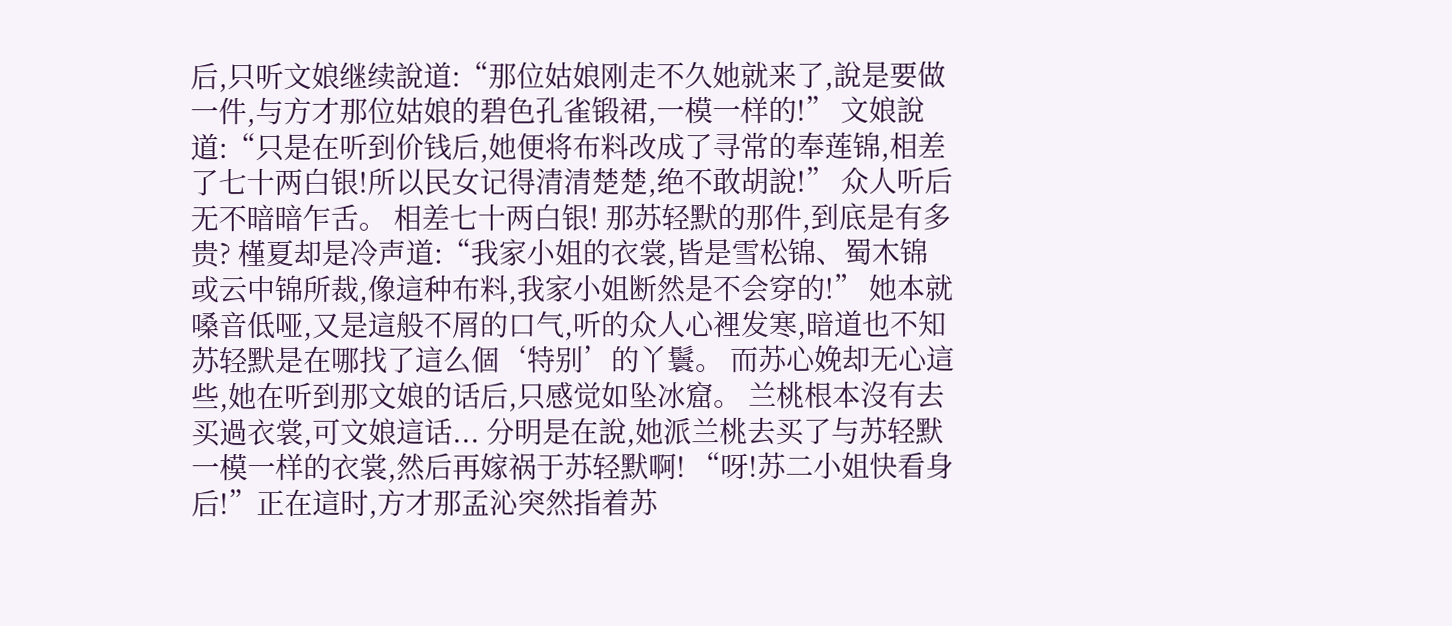后,只听文娘继续說道:“那位姑娘刚走不久她就来了,說是要做一件,与方才那位姑娘的碧色孔雀锻裙,一模一样的!” 文娘說道:“只是在听到价钱后,她便将布料改成了寻常的奉莲锦,相差了七十两白银!所以民女记得清清楚楚,绝不敢胡說!” 众人听后无不暗暗乍舌。 相差七十两白银! 那苏轻默的那件,到底是有多贵? 槿夏却是冷声道:“我家小姐的衣裳,皆是雪松锦、蜀木锦或云中锦所裁,像這种布料,我家小姐断然是不会穿的!” 她本就嗓音低哑,又是這般不屑的口气,听的众人心裡发寒,暗道也不知苏轻默是在哪找了這么個‘特别’的丫鬟。 而苏心娩却无心這些,她在听到那文娘的话后,只感觉如坠冰窟。 兰桃根本沒有去买過衣裳,可文娘這话... 分明是在說,她派兰桃去买了与苏轻默一模一样的衣裳,然后再嫁祸于苏轻默啊! “呀!苏二小姐快看身后!”正在這时,方才那孟沁突然指着苏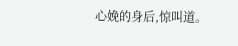心娩的身后,惊叫道。